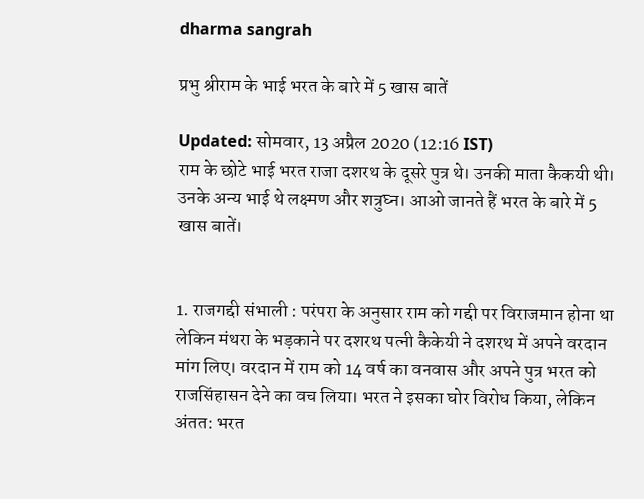dharma sangrah

प्रभु श्रीराम के भाई भरत के बारे में 5 खास बातें

Updated: सोमवार, 13 अप्रैल 2020 (12:16 IST)
राम के छोटे भाई भरत राजा दशरथ के दूसरे पुत्र थे। उनकी माता कैकयी थी। उनके अन्य भाई थे लक्ष्मण और शत्रुघ्न। आओ जानते हैं भरत के बारे में 5 खास बातें।


1. राजगद्दी संभाली : परंपरा के अनुसार राम को गद्दी पर विराजमान होना था लेकिन मंथरा के भड़काने पर दशरथ पत्नी कैकेयी ने दशरथ में अपने वरदान मांग लिए। वरदान में राम को 14 वर्ष का वनवास और अपने पुत्र भरत को राजसिंहासन देने का वच लिया। भरत ने इसका घोर विरोध किया, लेकिन अंतत: भरत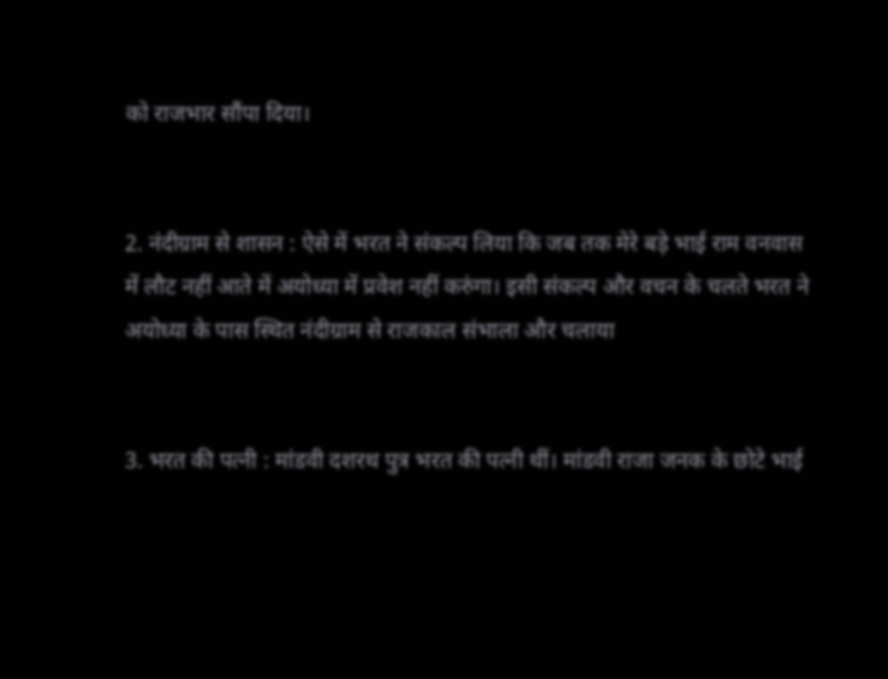को राजभार सौंपा दिया।


2. नंदीग्राम से शासन : ऐसे में भरत ने संकल्प लिया कि जब तक मेरे बड़े भाई राम वनवास में लौट नहीं आते में अयोध्या में प्रवेश नहीं करुंगा। इसी संकल्प और वचन के चलते भरत ने अयोध्या के पास स्थित नंदीग्राम से राजकाल संभाला और चलाया


3. भरत की पत्नी : मांडवी दशरथ पुत्र भरत की पत्नी थीं। मांडवी राजा जनक के छोटे भाई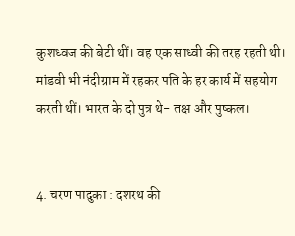कुशध्वज की बेटी थीं। वह एक साध्‍वी की तरह रहती थी। मांडवी भी नंदीग्राम में रहकर पति के हर कार्य में सहयोग करती थीं। भारत के दो पुत्र थे- तक्ष और पुष्कल।


4. चरण पादुका : दशरथ की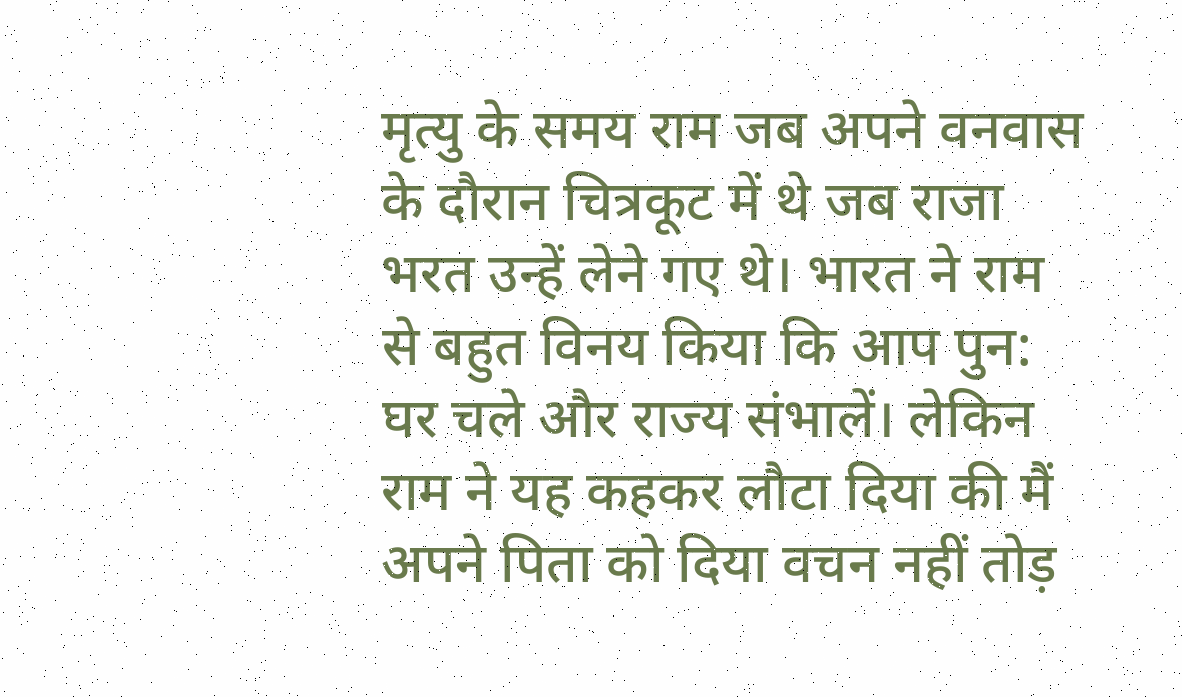मृत्यु के समय राम जब अपने वनवास के दौरान चित्रकूट में थे जब राजा भरत उन्हें लेने गए थे। भारत ने राम से बहुत विनय किया कि आप पुन: घर चले और राज्य संभालें। लेकिन राम ने यह कहकर लौटा दिया की मैं अपने पिता को दिया वचन नहीं तोड़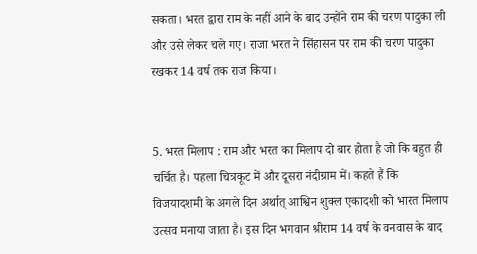सकता। भरत द्वारा राम के नहीं आने के बाद उन्होंने राम की चरण पादुका ली और उसे लेकर चले गए। राजा भरत ने सिंहासन पर राम की चरण पादुका रखकर 14 वर्ष तक राज किया।


5. भरत मिलाप : राम और भरत का मिलाप दो बार होता है जो कि बहुत ही चर्चित है। पहला चित्रकूट में और दूसरा नंदीग्राम में। कहते हैं कि विजयादशमी के अगले दिन अर्थात् आश्विन शुक्ल एकादशी को भारत मिलाप उत्सव मनाया जाता है। इस दिन भगवान श्रीराम 14 वर्ष के वनवास के बाद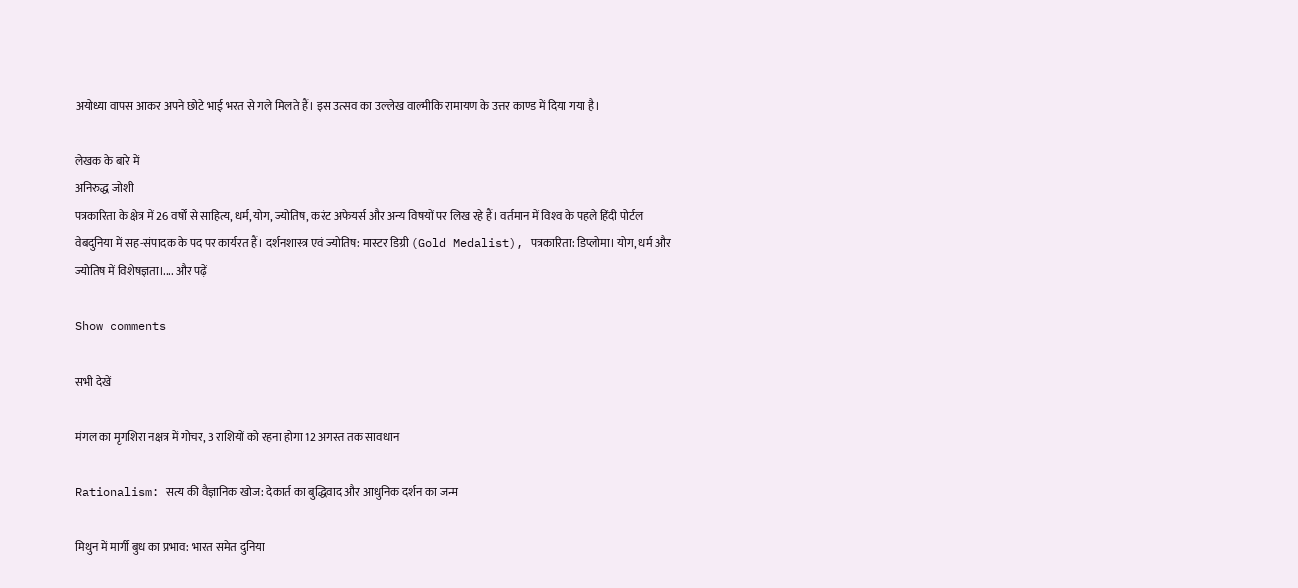अयोध्या वापस आकर अपने छोटे भाई भरत से गले मिलते हैं। इस उत्सव का उल्लेख वाल्मीकि रामायण के उत्तर काण्ड में दिया गया है।

लेखक के बारे में
अनिरुद्ध जोशी
पत्रकारिता के क्षेत्र में 26 वर्षों से साहित्य, धर्म, योग, ज्योतिष, करंट अफेयर्स और अन्य विषयों पर लिख रहे हैं। वर्तमान में विश्‍व के पहले हिंदी पोर्टल वेबदुनिया में सह-संपादक के पद पर कार्यरत हैं। दर्शनशास्त्र एवं ज्योतिष: मास्टर डिग्री (Gold Medalist), पत्रकारिता: डिप्लोमा। योग, धर्म और ज्योतिष में विशेषज्ञता।.... और पढ़ें

Show comments

सभी देखें

मंगल का मृगशिरा नक्षत्र में गोचर, 3 राशियों को रहना होगा 12 अगस्त तक सावधान

Rationalism: सत्य की वैज्ञानिक खोज: देकार्त का बुद्धिवाद और आधुनिक दर्शन का जन्म

मिथुन में मार्गी बुध का प्रभाव: भारत समेत दुनिया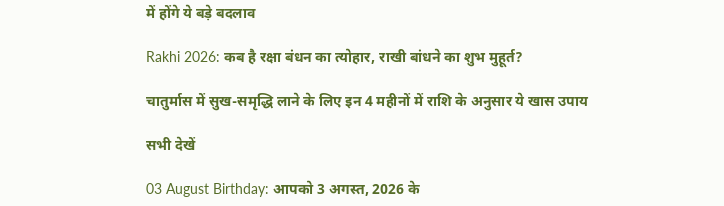में होंगे ये बड़े बदलाव

Rakhi 2026: कब है रक्षा बंधन का त्योहार, राखी बांधने का शुभ मुहूर्त?

चातुर्मास में सुख-समृद्धि लाने के लिए इन 4 महीनों में राशि के अनुसार ये खास उपाय

सभी देखें

03 August Birthday: आपको 3 अगस्त, 2026 के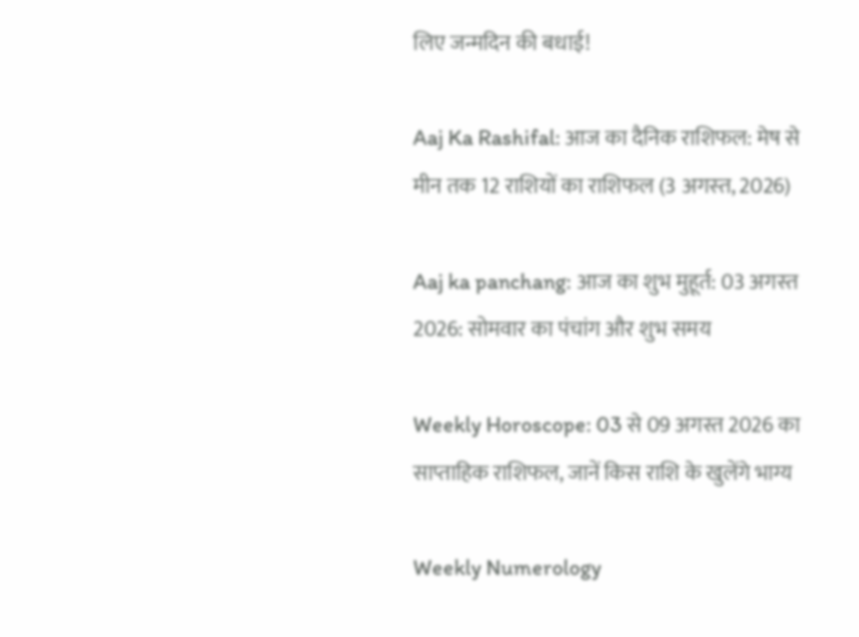लिए जन्मदिन की बधाई!

Aaj Ka Rashifal: आज का दैनिक राशिफल: मेष से मीन तक 12 राशियों का राशिफल (3 अगस्‍त, 2026)

Aaj ka panchang: आज का शुभ मुहूर्त: 03 अगस्‍त 2026: सोमवार का पंचांग और शुभ समय

Weekly Horoscope: 03 से 09 अगस्त 2026 का साप्ताहिक राशिफल, जानें किस राशि के खुलेंगे भाग्य

Weekly Numerology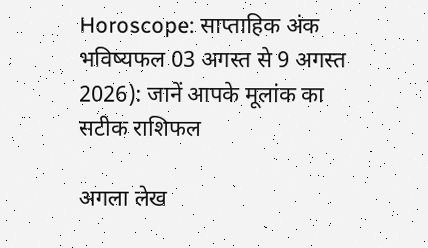Horoscope: साप्ताहिक अंक भविष्यफल 03 अगस्त से 9 अगस्त 2026): जानें आपके मूलांक का सटीक राशिफल

अगला लेख